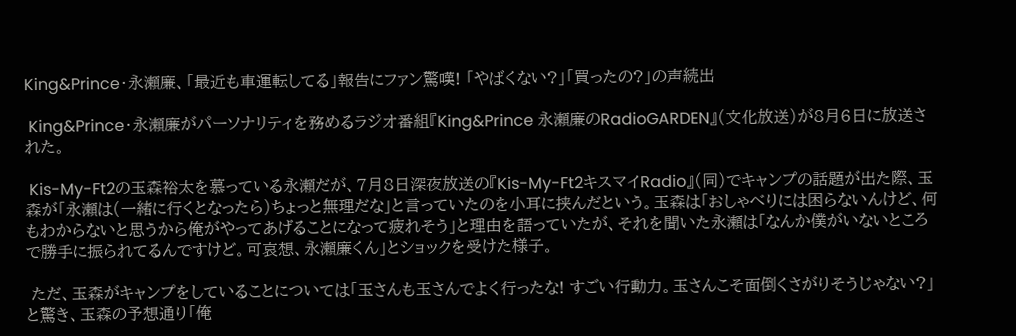King&Prince・永瀬廉、「最近も車運転してる」報告にファン驚嘆! 「やばくない?」「買ったの?」の声続出

 King&Prince・永瀬廉がパーソナリティを務めるラジオ番組『King&Prince 永瀬廉のRadioGARDEN』(文化放送)が8月6日に放送された。

 Kis-My-Ft2の玉森裕太を慕っている永瀬だが、7月8日深夜放送の『Kis-My-Ft2キスマイRadio』(同)でキャンプの話題が出た際、玉森が「永瀬は(一緒に行くとなったら)ちょっと無理だな」と言っていたのを小耳に挟んだという。玉森は「おしゃべりには困らないんけど、何もわからないと思うから俺がやってあげることになって疲れそう」と理由を語っていたが、それを聞いた永瀬は「なんか僕がいないところで勝手に振られてるんですけど。可哀想、永瀬廉くん」とショックを受けた様子。

 ただ、玉森がキャンプをしていることについては「玉さんも玉さんでよく行ったな! すごい行動力。玉さんこそ面倒くさがりそうじゃない?」と驚き、玉森の予想通り「俺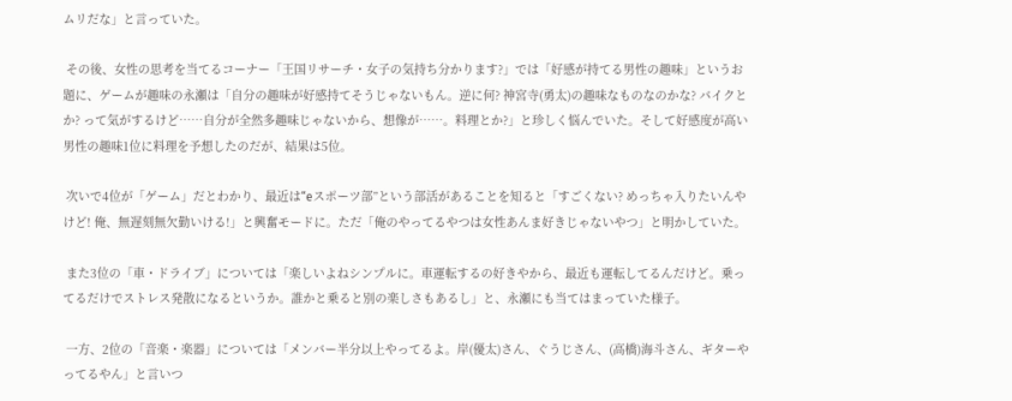ムリだな」と言っていた。

 その後、女性の思考を当てるコーナー「王国リサーチ・女子の気持ち分かります?」では「好感が持てる男性の趣味」というお題に、ゲームが趣味の永瀬は「自分の趣味が好感持てそうじゃないもん。逆に何? 神宮寺(勇太)の趣味なものなのかな? バイクとか? って気がするけど……自分が全然多趣味じゃないから、想像が……。料理とか?」と珍しく悩んでいた。そして好感度が高い男性の趣味1位に料理を予想したのだが、結果は5位。

 次いで4位が「ゲーム」だとわかり、最近は“eスポーツ部”という部活があることを知ると「すごくない? めっちゃ入りたいんやけど! 俺、無遅刻無欠勤いける!」と興奮モードに。ただ「俺のやってるやつは女性あんま好きじゃないやつ」と明かしていた。

 また3位の「車・ドライブ」については「楽しいよねシンプルに。車運転するの好きやから、最近も運転してるんだけど。乗ってるだけでストレス発散になるというか。誰かと乗ると別の楽しさもあるし」と、永瀬にも当てはまっていた様子。

 一方、2位の「音楽・楽器」については「メンバー半分以上やってるよ。岸(優太)さん、ぐうじさん、(高橋)海斗さん、ギターやってるやん」と言いつ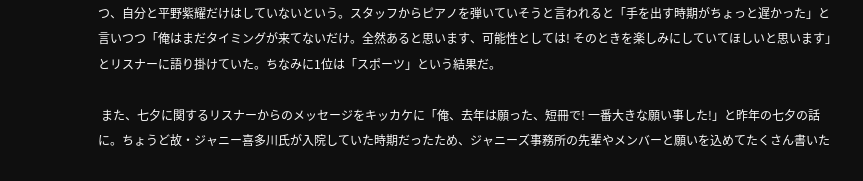つ、自分と平野紫耀だけはしていないという。スタッフからピアノを弾いていそうと言われると「手を出す時期がちょっと遅かった」と言いつつ「俺はまだタイミングが来てないだけ。全然あると思います、可能性としては! そのときを楽しみにしていてほしいと思います」とリスナーに語り掛けていた。ちなみに1位は「スポーツ」という結果だ。

 また、七夕に関するリスナーからのメッセージをキッカケに「俺、去年は願った、短冊で! 一番大きな願い事した!」と昨年の七夕の話に。ちょうど故・ジャニー喜多川氏が入院していた時期だったため、ジャニーズ事務所の先輩やメンバーと願いを込めてたくさん書いた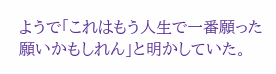ようで「これはもう人生で一番願った願いかもしれん」と明かしていた。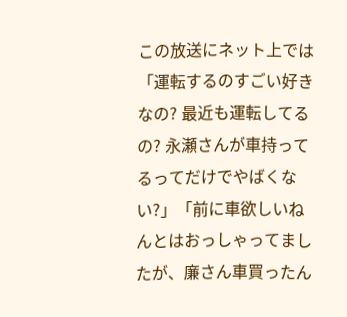この放送にネット上では「運転するのすごい好きなの? 最近も運転してるの? 永瀬さんが車持ってるってだけでやばくない?」「前に車欲しいねんとはおっしゃってましたが、廉さん車買ったん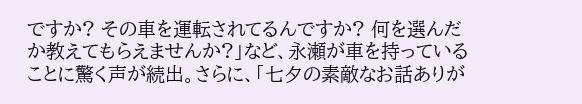ですか? その車を運転されてるんですか? 何を選んだか教えてもらえませんか?」など、永瀬が車を持っていることに驚く声が続出。さらに、「七夕の素敵なお話ありが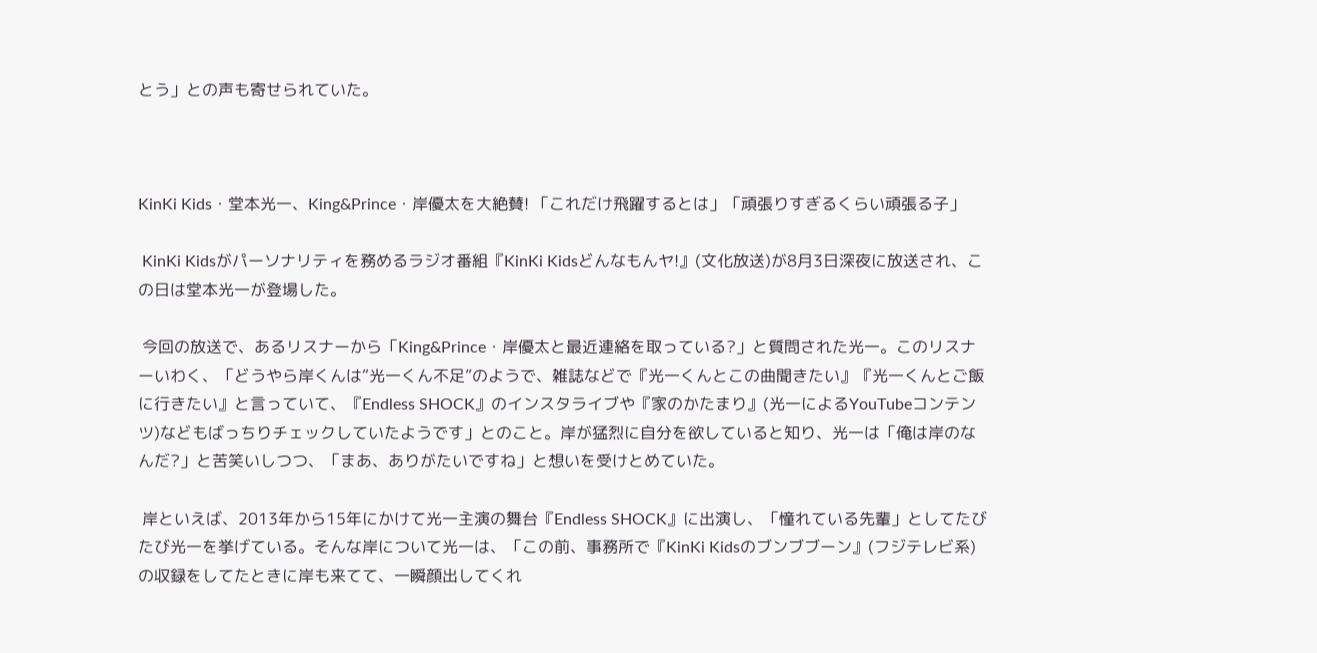とう」との声も寄せられていた。



KinKi Kids・堂本光一、King&Prince・岸優太を大絶賛! 「これだけ飛躍するとは」「頑張りすぎるくらい頑張る子」

 KinKi Kidsがパーソナリティを務めるラジオ番組『KinKi Kidsどんなもんヤ!』(文化放送)が8月3日深夜に放送され、この日は堂本光一が登場した。

 今回の放送で、あるリスナーから「King&Prince・岸優太と最近連絡を取っている?」と質問された光一。このリスナーいわく、「どうやら岸くんは“光一くん不足”のようで、雑誌などで『光一くんとこの曲聞きたい』『光一くんとご飯に行きたい』と言っていて、『Endless SHOCK』のインスタライブや『家のかたまり』(光一によるYouTubeコンテンツ)などもばっちりチェックしていたようです」とのこと。岸が猛烈に自分を欲していると知り、光一は「俺は岸のなんだ?」と苦笑いしつつ、「まあ、ありがたいですね」と想いを受けとめていた。

 岸といえば、2013年から15年にかけて光一主演の舞台『Endless SHOCK』に出演し、「憧れている先輩」としてたびたび光一を挙げている。そんな岸について光一は、「この前、事務所で『KinKi Kidsのブンブブーン』(フジテレビ系)の収録をしてたときに岸も来てて、一瞬顔出してくれ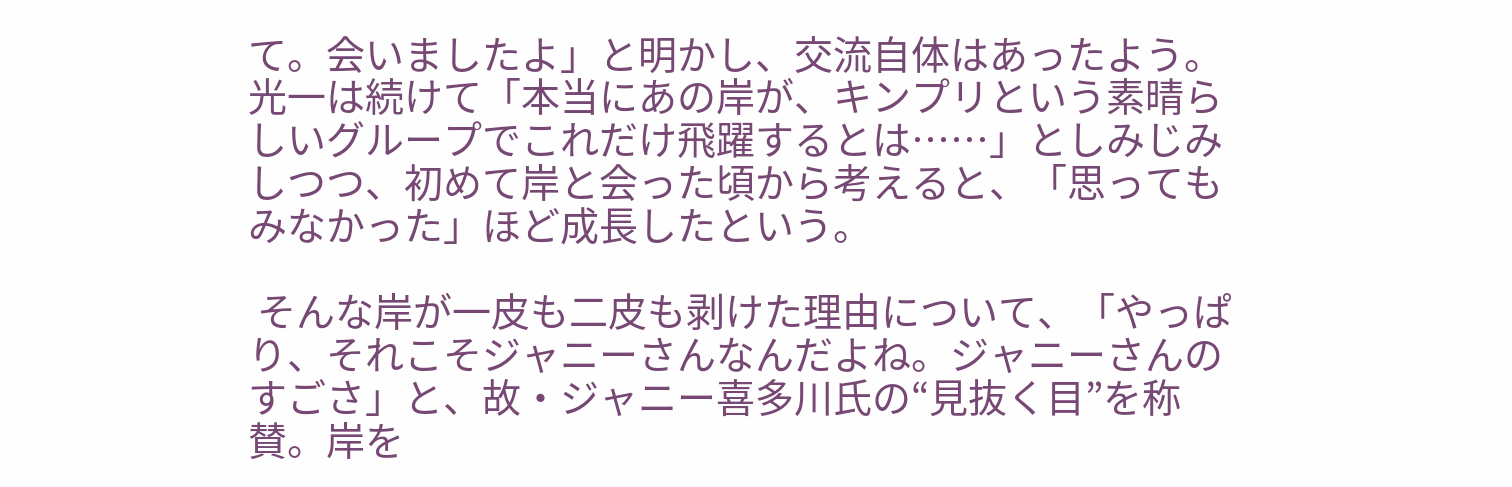て。会いましたよ」と明かし、交流自体はあったよう。光一は続けて「本当にあの岸が、キンプリという素晴らしいグループでこれだけ飛躍するとは……」としみじみしつつ、初めて岸と会った頃から考えると、「思ってもみなかった」ほど成長したという。

 そんな岸が一皮も二皮も剥けた理由について、「やっぱり、それこそジャニーさんなんだよね。ジャニーさんのすごさ」と、故・ジャニー喜多川氏の“見抜く目”を称賛。岸を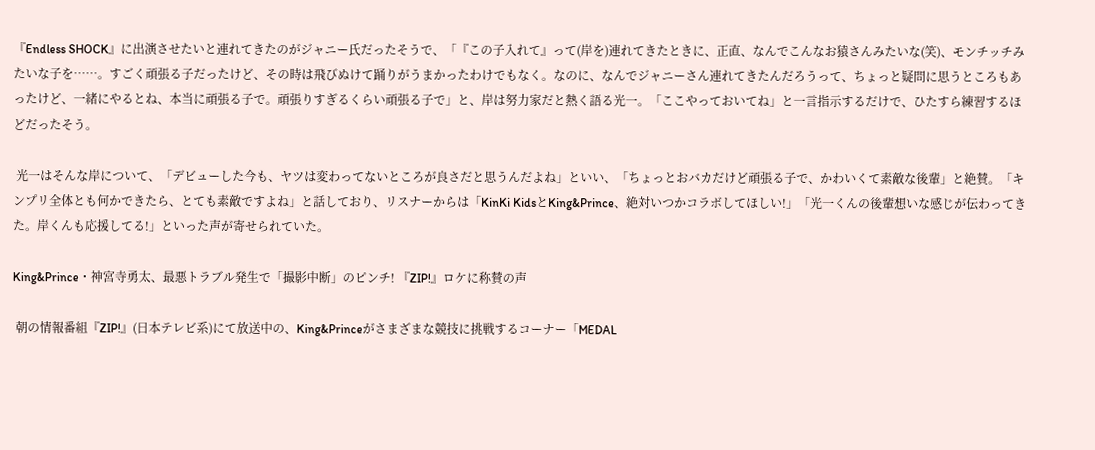『Endless SHOCK』に出演させたいと連れてきたのがジャニー氏だったそうで、「『この子入れて』って(岸を)連れてきたときに、正直、なんでこんなお猿さんみたいな(笑)、モンチッチみたいな子を……。すごく頑張る子だったけど、その時は飛びぬけて踊りがうまかったわけでもなく。なのに、なんでジャニーさん連れてきたんだろうって、ちょっと疑問に思うところもあったけど、一緒にやるとね、本当に頑張る子で。頑張りすぎるくらい頑張る子で」と、岸は努力家だと熱く語る光一。「ここやっておいてね」と一言指示するだけで、ひたすら練習するほどだったそう。

 光一はそんな岸について、「デビューした今も、ヤツは変わってないところが良さだと思うんだよね」といい、「ちょっとおバカだけど頑張る子で、かわいくて素敵な後輩」と絶賛。「キンプリ全体とも何かできたら、とても素敵ですよね」と話しており、リスナーからは「KinKi KidsとKing&Prince、絶対いつかコラボしてほしい!」「光一くんの後輩想いな感じが伝わってきた。岸くんも応援してる!」といった声が寄せられていた。

King&Prince・神宮寺勇太、最悪トラブル発生で「撮影中断」のピンチ! 『ZIP!』ロケに称賛の声

 朝の情報番組『ZIP!』(日本テレビ系)にて放送中の、King&Princeがさまざまな競技に挑戦するコーナー「MEDAL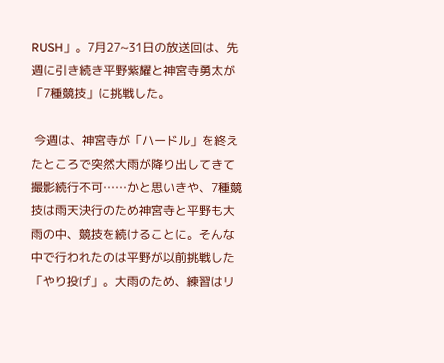RUSH」。7月27~31日の放送回は、先週に引き続き平野紫耀と神宮寺勇太が「7種競技」に挑戦した。

 今週は、神宮寺が「ハードル」を終えたところで突然大雨が降り出してきて撮影続行不可……かと思いきや、7種競技は雨天決行のため神宮寺と平野も大雨の中、競技を続けることに。そんな中で行われたのは平野が以前挑戦した「やり投げ」。大雨のため、練習はリ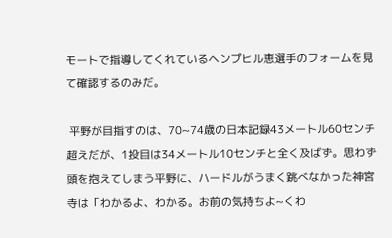モートで指導してくれているヘンプヒル恵選手のフォームを見て確認するのみだ。

 平野が目指すのは、70~74歳の日本記録43メートル60センチ超えだが、1投目は34メートル10センチと全く及ばず。思わず頭を抱えてしまう平野に、ハードルがうまく跳べなかった神宮寺は「わかるよ、わかる。お前の気持ちよ~くわ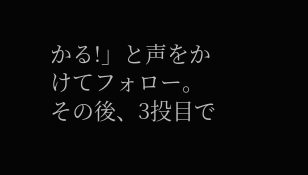かる!」と声をかけてフォロー。その後、3投目で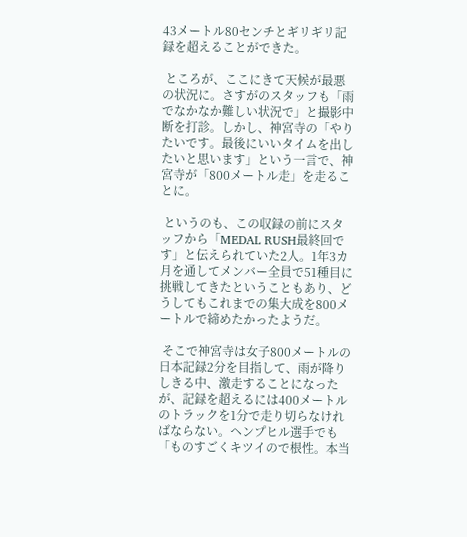43メートル80センチとギリギリ記録を超えることができた。

 ところが、ここにきて天候が最悪の状況に。さすがのスタッフも「雨でなかなか難しい状況で」と撮影中断を打診。しかし、神宮寺の「やりたいです。最後にいいタイムを出したいと思います」という一言で、神宮寺が「800メートル走」を走ることに。

 というのも、この収録の前にスタッフから「MEDAL RUSH最終回です」と伝えられていた2人。1年3カ月を通してメンバー全員で51種目に挑戦してきたということもあり、どうしてもこれまでの集大成を800メートルで締めたかったようだ。

 そこで神宮寺は女子800メートルの日本記録2分を目指して、雨が降りしきる中、激走することになったが、記録を超えるには400メートルのトラックを1分で走り切らなければならない。ヘンプヒル選手でも「ものすごくキツイので根性。本当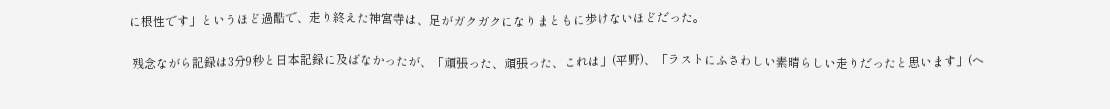に根性です」というほど過酷で、走り終えた神宮寺は、足がガクガクになりまともに歩けないほどだった。

 残念ながら記録は3分9秒と日本記録に及ばなかったが、「頑張った、頑張った、これは」(平野)、「ラストにふさわしい素晴らしい走りだったと思います」(ヘ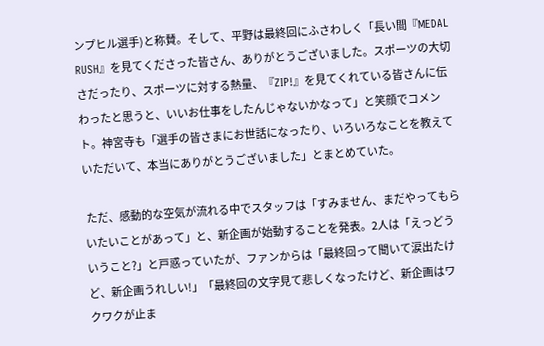ンプヒル選手)と称賛。そして、平野は最終回にふさわしく「長い間『MEDAL RUSH』を見てくださった皆さん、ありがとうございました。スポーツの大切さだったり、スポーツに対する熱量、『ZIP!』を見てくれている皆さんに伝わったと思うと、いいお仕事をしたんじゃないかなって」と笑顔でコメント。神宮寺も「選手の皆さまにお世話になったり、いろいろなことを教えていただいて、本当にありがとうございました」とまとめていた。

 ただ、感動的な空気が流れる中でスタッフは「すみません、まだやってもらいたいことがあって」と、新企画が始動することを発表。2人は「えっどういうこと?」と戸惑っていたが、ファンからは「最終回って聞いて涙出たけど、新企画うれしい!」「最終回の文字見て悲しくなったけど、新企画はワクワクが止ま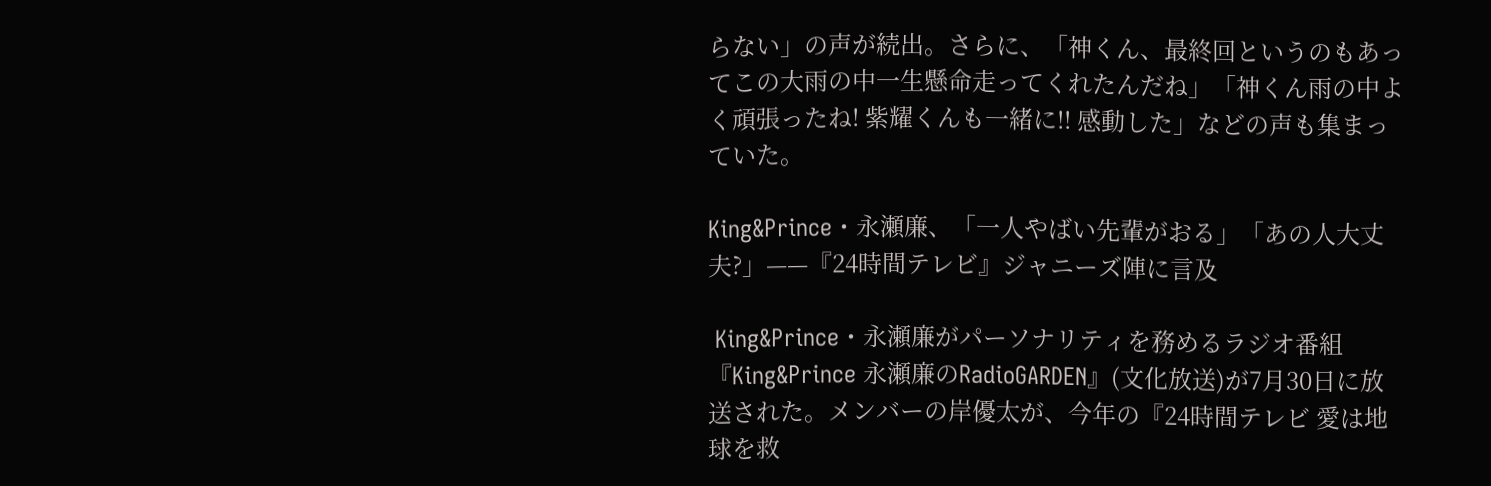らない」の声が続出。さらに、「神くん、最終回というのもあってこの大雨の中一生懸命走ってくれたんだね」「神くん雨の中よく頑張ったね! 紫耀くんも一緒に!! 感動した」などの声も集まっていた。

King&Prince・永瀬廉、「一人やばい先輩がおる」「あの人大丈夫?」——『24時間テレビ』ジャニーズ陣に言及

 King&Prince・永瀬廉がパーソナリティを務めるラジオ番組『King&Prince 永瀬廉のRadioGARDEN』(文化放送)が7月30日に放送された。メンバーの岸優太が、今年の『24時間テレビ 愛は地球を救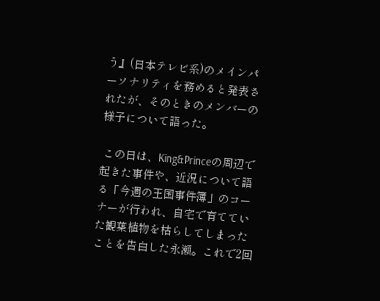う』(日本テレビ系)のメインパーソナリティを務めると発表されたが、そのときのメンバーの様子について語った。

 この日は、King&Princeの周辺で起きた事件や、近況について語る「今週の王国事件簿」のコーナーが行われ、自宅で育てていた観葉植物を枯らしてしまったことを告白した永瀬。これで2回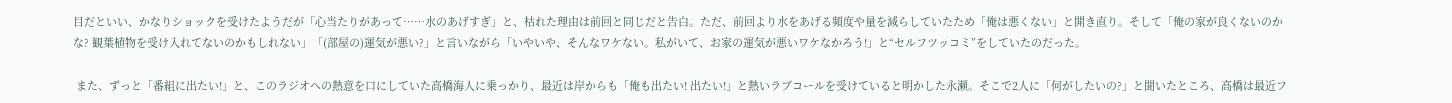目だといい、かなりショックを受けたようだが「心当たりがあって……水のあげすぎ」と、枯れた理由は前回と同じだと告白。ただ、前回より水をあげる頻度や量を減らしていたため「俺は悪くない」と開き直り。そして「俺の家が良くないのかな? 観葉植物を受け入れてないのかもしれない」「(部屋の)運気が悪い?」と言いながら「いやいや、そんなワケない。私がいて、お家の運気が悪いワケなかろう!」と“セルフツッコミ”をしていたのだった。

 また、ずっと「番組に出たい!」と、このラジオへの熱意を口にしていた高橋海人に乗っかり、最近は岸からも「俺も出たい! 出たい!」と熱いラブコールを受けていると明かした永瀬。そこで2人に「何がしたいの?」と聞いたところ、高橋は最近フ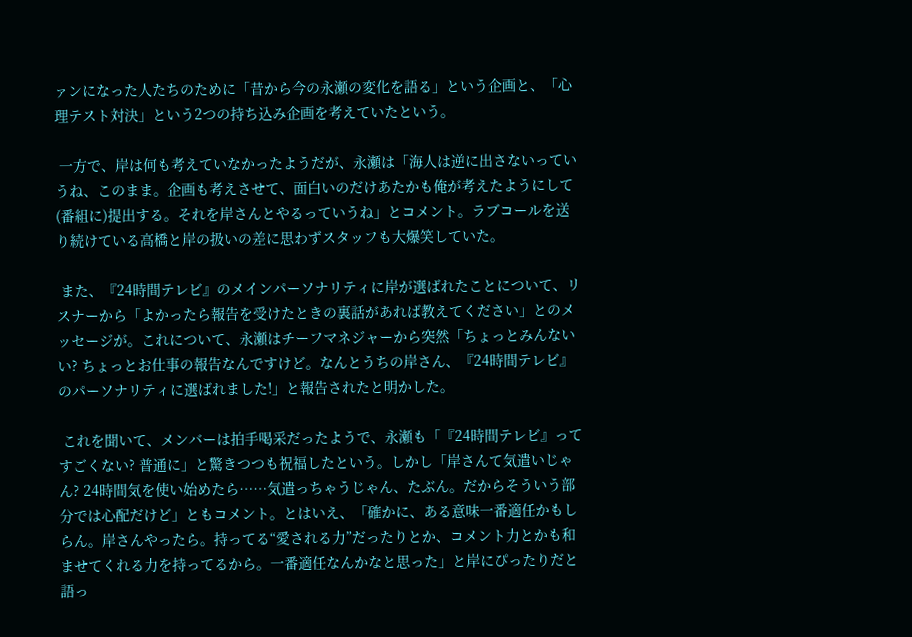ァンになった人たちのために「昔から今の永瀬の変化を語る」という企画と、「心理テスト対決」という2つの持ち込み企画を考えていたという。

 一方で、岸は何も考えていなかったようだが、永瀬は「海人は逆に出さないっていうね、このまま。企画も考えさせて、面白いのだけあたかも俺が考えたようにして(番組に)提出する。それを岸さんとやるっていうね」とコメント。ラブコールを送り続けている高橋と岸の扱いの差に思わずスタッフも大爆笑していた。

 また、『24時間テレビ』のメインパーソナリティに岸が選ばれたことについて、リスナーから「よかったら報告を受けたときの裏話があれば教えてください」とのメッセージが。これについて、永瀬はチーフマネジャーから突然「ちょっとみんないい? ちょっとお仕事の報告なんですけど。なんとうちの岸さん、『24時間テレビ』のパーソナリティに選ばれました!」と報告されたと明かした。

 これを聞いて、メンバーは拍手喝采だったようで、永瀬も「『24時間テレビ』ってすごくない? 普通に」と驚きつつも祝福したという。しかし「岸さんて気遣いじゃん? 24時間気を使い始めたら……気遣っちゃうじゃん、たぶん。だからそういう部分では心配だけど」ともコメント。とはいえ、「確かに、ある意味一番適任かもしらん。岸さんやったら。持ってる“愛される力”だったりとか、コメント力とかも和ませてくれる力を持ってるから。一番適任なんかなと思った」と岸にぴったりだと語っ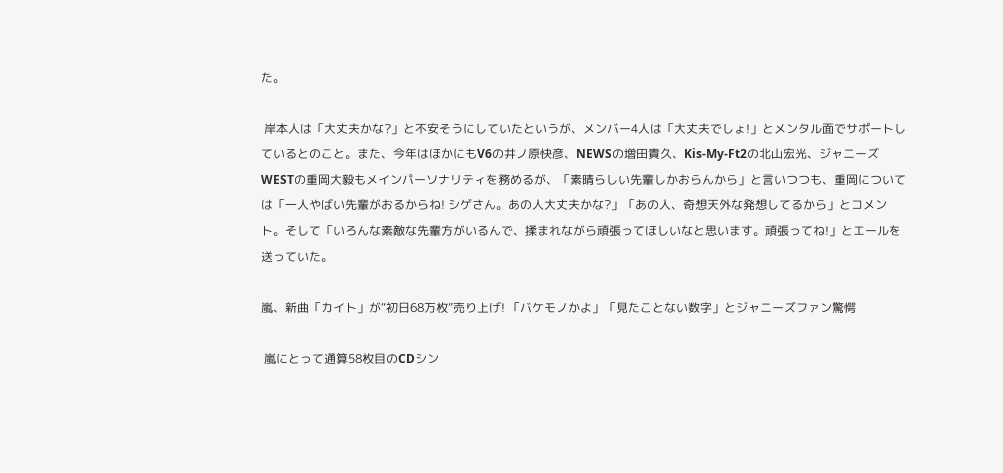た。

 岸本人は「大丈夫かな?」と不安そうにしていたというが、メンバー4人は「大丈夫でしょ!」とメンタル面でサポートしているとのこと。また、今年はほかにもV6の井ノ原快彦、NEWSの増田貴久、Kis-My-Ft2の北山宏光、ジャニーズWESTの重岡大毅もメインパーソナリティを務めるが、「素晴らしい先輩しかおらんから」と言いつつも、重岡については「一人やばい先輩がおるからね! シゲさん。あの人大丈夫かな?」「あの人、奇想天外な発想してるから」とコメント。そして「いろんな素敵な先輩方がいるんで、揉まれながら頑張ってほしいなと思います。頑張ってね!」とエールを送っていた。

嵐、新曲「カイト」が“初日68万枚”売り上げ! 「バケモノかよ」「見たことない数字」とジャニーズファン驚愕

 嵐にとって通算58枚目のCDシン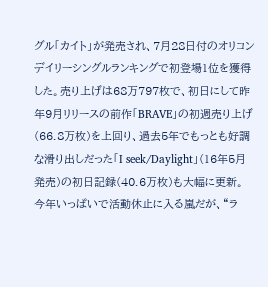グル「カイト」が発売され、7月28日付のオリコンデイリーシングルランキングで初登場1位を獲得した。売り上げは68万797枚で、初日にして昨年9月リリースの前作「BRAVE」の初週売り上げ(66.8万枚)を上回り、過去5年でもっとも好調な滑り出しだった「I seek/Daylight」(16年5月発売)の初日記録(40.6万枚)も大幅に更新。今年いっぱいで活動休止に入る嵐だが、“ラ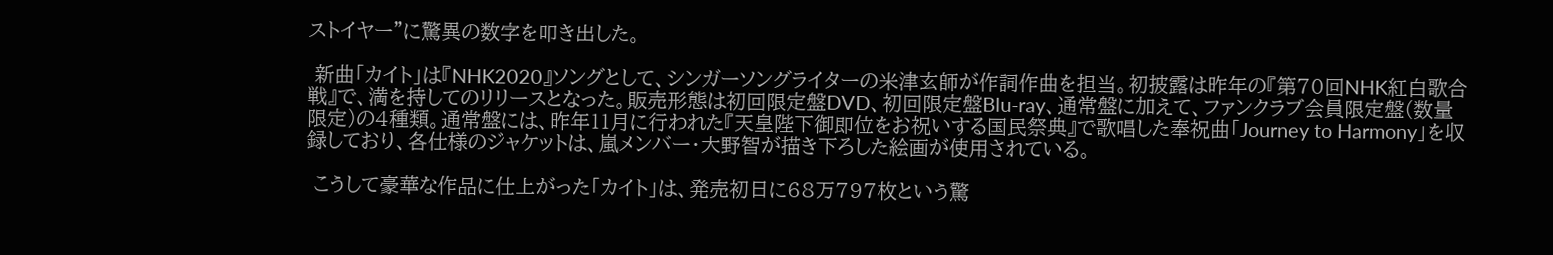ストイヤー”に驚異の数字を叩き出した。

 新曲「カイト」は『NHK2020』ソングとして、シンガーソングライターの米津玄師が作詞作曲を担当。初披露は昨年の『第70回NHK紅白歌合戦』で、満を持してのリリースとなった。販売形態は初回限定盤DVD、初回限定盤Blu-ray、通常盤に加えて、ファンクラブ会員限定盤(数量限定)の4種類。通常盤には、昨年11月に行われた『天皇陛下御即位をお祝いする国民祭典』で歌唱した奉祝曲「Journey to Harmony」を収録しており、各仕様のジャケットは、嵐メンバー・大野智が描き下ろした絵画が使用されている。

 こうして豪華な作品に仕上がった「カイト」は、発売初日に68万797枚という驚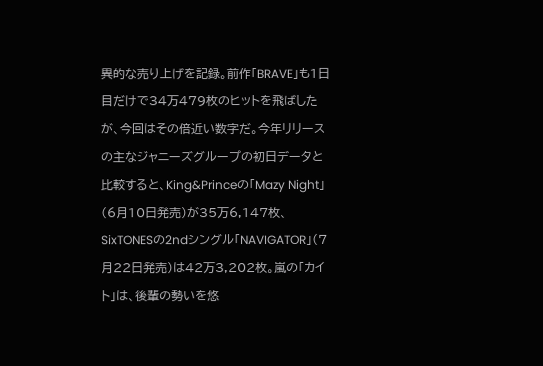異的な売り上げを記録。前作「BRAVE」も1日目だけで34万479枚のヒットを飛ばしたが、今回はその倍近い数字だ。今年リリースの主なジャニーズグループの初日データと比較すると、King&Princeの「Mazy Night」(6月10日発売)が35万6,147枚、SixTONESの2ndシングル「NAVIGATOR」(7月22日発売)は42万3,202枚。嵐の「カイト」は、後輩の勢いを悠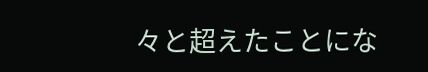々と超えたことにな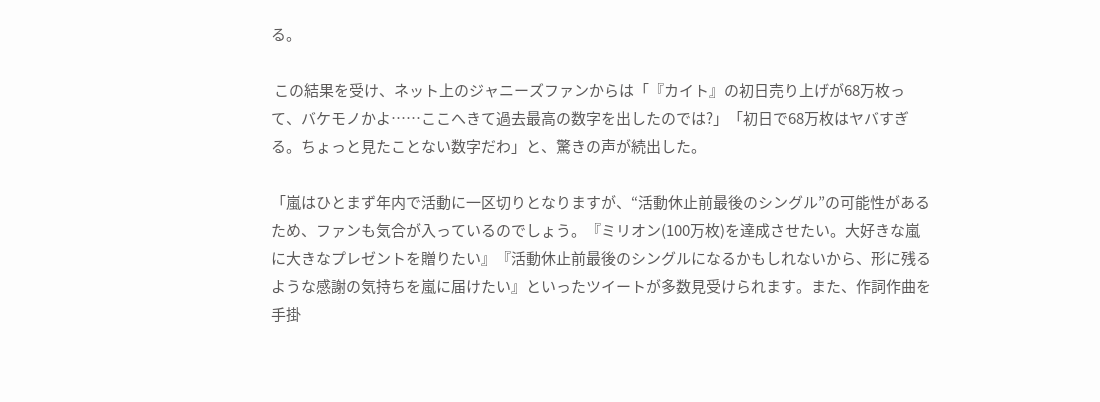る。

 この結果を受け、ネット上のジャニーズファンからは「『カイト』の初日売り上げが68万枚って、バケモノかよ……ここへきて過去最高の数字を出したのでは?」「初日で68万枚はヤバすぎる。ちょっと見たことない数字だわ」と、驚きの声が続出した。

「嵐はひとまず年内で活動に一区切りとなりますが、“活動休止前最後のシングル”の可能性があるため、ファンも気合が入っているのでしょう。『ミリオン(100万枚)を達成させたい。大好きな嵐に大きなプレゼントを贈りたい』『活動休止前最後のシングルになるかもしれないから、形に残るような感謝の気持ちを嵐に届けたい』といったツイートが多数見受けられます。また、作詞作曲を手掛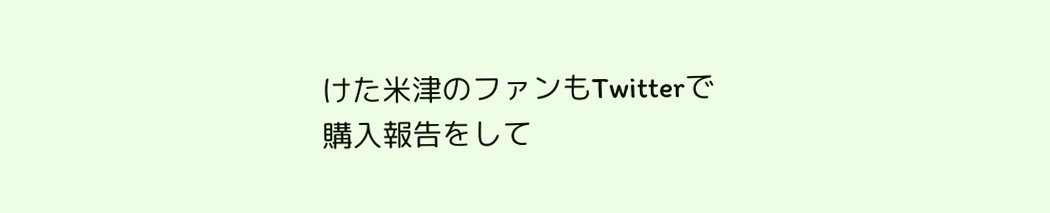けた米津のファンもTwitterで購入報告をして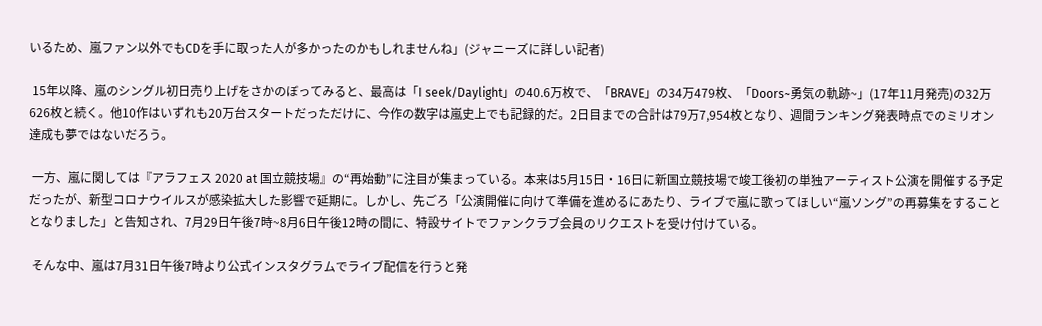いるため、嵐ファン以外でもCDを手に取った人が多かったのかもしれませんね」(ジャニーズに詳しい記者)

 15年以降、嵐のシングル初日売り上げをさかのぼってみると、最高は「I seek/Daylight」の40.6万枚で、「BRAVE」の34万479枚、「Doors~勇気の軌跡~」(17年11月発売)の32万626枚と続く。他10作はいずれも20万台スタートだっただけに、今作の数字は嵐史上でも記録的だ。2日目までの合計は79万7,954枚となり、週間ランキング発表時点でのミリオン達成も夢ではないだろう。

 一方、嵐に関しては『アラフェス 2020 at 国立競技場』の“再始動”に注目が集まっている。本来は5月15日・16日に新国立競技場で竣工後初の単独アーティスト公演を開催する予定だったが、新型コロナウイルスが感染拡大した影響で延期に。しかし、先ごろ「公演開催に向けて準備を進めるにあたり、ライブで嵐に歌ってほしい“嵐ソング”の再募集をすることとなりました」と告知され、7月29日午後7時~8月6日午後12時の間に、特設サイトでファンクラブ会員のリクエストを受け付けている。

 そんな中、嵐は7月31日午後7時より公式インスタグラムでライブ配信を行うと発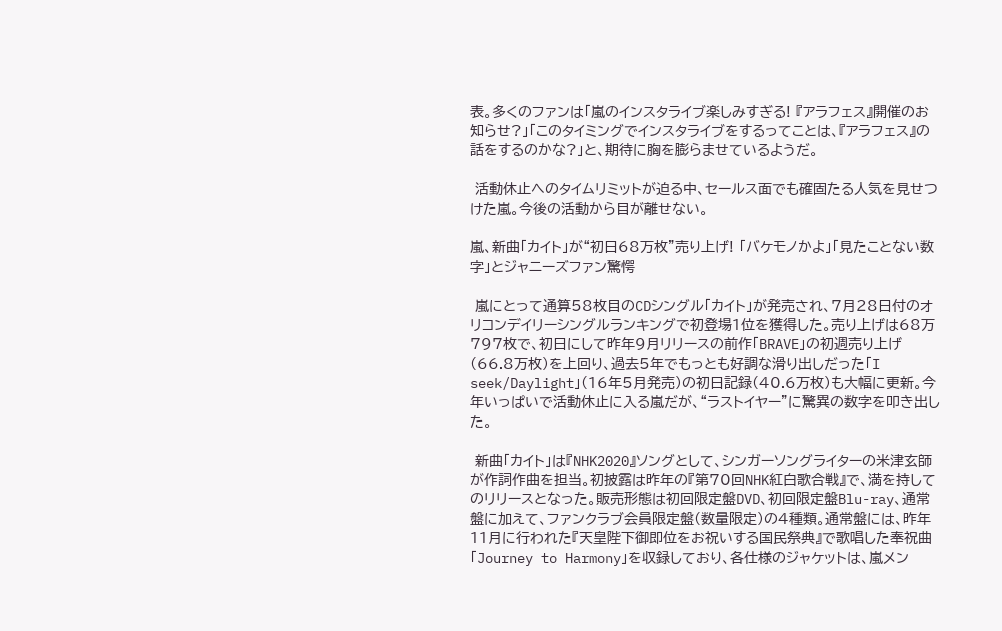表。多くのファンは「嵐のインスタライブ楽しみすぎる! 『アラフェス』開催のお知らせ?」「このタイミングでインスタライブをするってことは、『アラフェス』の話をするのかな?」と、期待に胸を膨らませているようだ。

 活動休止へのタイムリミットが迫る中、セールス面でも確固たる人気を見せつけた嵐。今後の活動から目が離せない。

嵐、新曲「カイト」が“初日68万枚”売り上げ! 「バケモノかよ」「見たことない数字」とジャニーズファン驚愕

 嵐にとって通算58枚目のCDシングル「カイト」が発売され、7月28日付のオリコンデイリーシングルランキングで初登場1位を獲得した。売り上げは68万797枚で、初日にして昨年9月リリースの前作「BRAVE」の初週売り上げ(66.8万枚)を上回り、過去5年でもっとも好調な滑り出しだった「I seek/Daylight」(16年5月発売)の初日記録(40.6万枚)も大幅に更新。今年いっぱいで活動休止に入る嵐だが、“ラストイヤー”に驚異の数字を叩き出した。

 新曲「カイト」は『NHK2020』ソングとして、シンガーソングライターの米津玄師が作詞作曲を担当。初披露は昨年の『第70回NHK紅白歌合戦』で、満を持してのリリースとなった。販売形態は初回限定盤DVD、初回限定盤Blu-ray、通常盤に加えて、ファンクラブ会員限定盤(数量限定)の4種類。通常盤には、昨年11月に行われた『天皇陛下御即位をお祝いする国民祭典』で歌唱した奉祝曲「Journey to Harmony」を収録しており、各仕様のジャケットは、嵐メン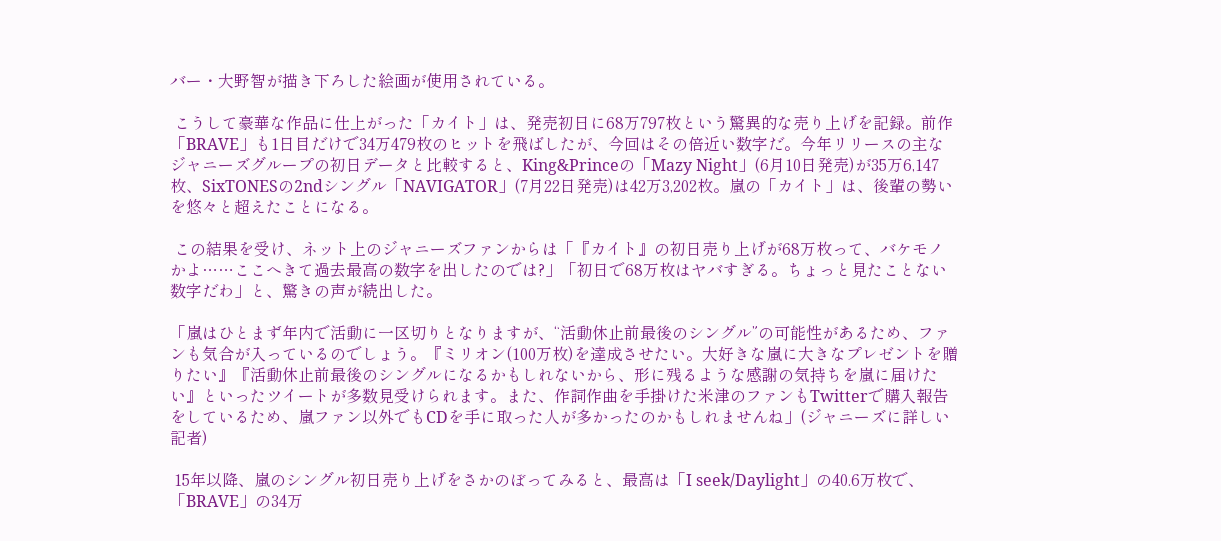バー・大野智が描き下ろした絵画が使用されている。

 こうして豪華な作品に仕上がった「カイト」は、発売初日に68万797枚という驚異的な売り上げを記録。前作「BRAVE」も1日目だけで34万479枚のヒットを飛ばしたが、今回はその倍近い数字だ。今年リリースの主なジャニーズグループの初日データと比較すると、King&Princeの「Mazy Night」(6月10日発売)が35万6,147枚、SixTONESの2ndシングル「NAVIGATOR」(7月22日発売)は42万3,202枚。嵐の「カイト」は、後輩の勢いを悠々と超えたことになる。

 この結果を受け、ネット上のジャニーズファンからは「『カイト』の初日売り上げが68万枚って、バケモノかよ……ここへきて過去最高の数字を出したのでは?」「初日で68万枚はヤバすぎる。ちょっと見たことない数字だわ」と、驚きの声が続出した。

「嵐はひとまず年内で活動に一区切りとなりますが、“活動休止前最後のシングル”の可能性があるため、ファンも気合が入っているのでしょう。『ミリオン(100万枚)を達成させたい。大好きな嵐に大きなプレゼントを贈りたい』『活動休止前最後のシングルになるかもしれないから、形に残るような感謝の気持ちを嵐に届けたい』といったツイートが多数見受けられます。また、作詞作曲を手掛けた米津のファンもTwitterで購入報告をしているため、嵐ファン以外でもCDを手に取った人が多かったのかもしれませんね」(ジャニーズに詳しい記者)

 15年以降、嵐のシングル初日売り上げをさかのぼってみると、最高は「I seek/Daylight」の40.6万枚で、「BRAVE」の34万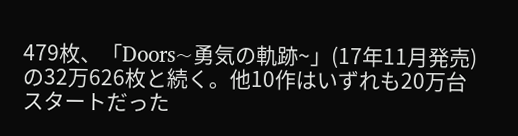479枚、「Doors~勇気の軌跡~」(17年11月発売)の32万626枚と続く。他10作はいずれも20万台スタートだった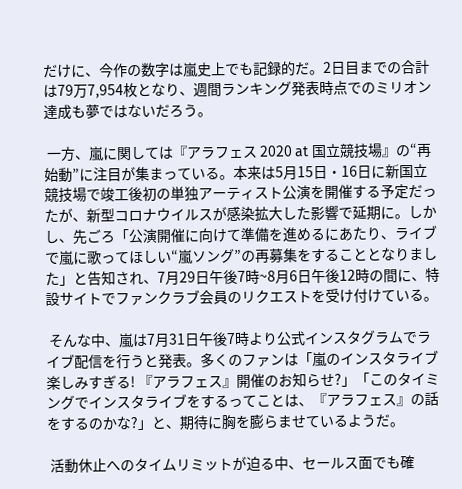だけに、今作の数字は嵐史上でも記録的だ。2日目までの合計は79万7,954枚となり、週間ランキング発表時点でのミリオン達成も夢ではないだろう。

 一方、嵐に関しては『アラフェス 2020 at 国立競技場』の“再始動”に注目が集まっている。本来は5月15日・16日に新国立競技場で竣工後初の単独アーティスト公演を開催する予定だったが、新型コロナウイルスが感染拡大した影響で延期に。しかし、先ごろ「公演開催に向けて準備を進めるにあたり、ライブで嵐に歌ってほしい“嵐ソング”の再募集をすることとなりました」と告知され、7月29日午後7時~8月6日午後12時の間に、特設サイトでファンクラブ会員のリクエストを受け付けている。

 そんな中、嵐は7月31日午後7時より公式インスタグラムでライブ配信を行うと発表。多くのファンは「嵐のインスタライブ楽しみすぎる! 『アラフェス』開催のお知らせ?」「このタイミングでインスタライブをするってことは、『アラフェス』の話をするのかな?」と、期待に胸を膨らませているようだ。

 活動休止へのタイムリミットが迫る中、セールス面でも確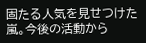固たる人気を見せつけた嵐。今後の活動から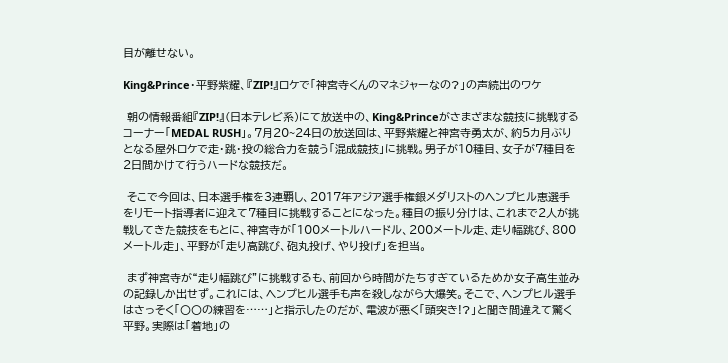目が離せない。

King&Prince・平野紫耀、『ZIP!』ロケで「神宮寺くんのマネジャーなの?」の声続出のワケ

 朝の情報番組『ZIP!』(日本テレビ系)にて放送中の、King&Princeがさまざまな競技に挑戦するコーナー「MEDAL RUSH」。7月20~24日の放送回は、平野紫耀と神宮寺勇太が、約5カ月ぶりとなる屋外ロケで走・跳・投の総合力を競う「混成競技」に挑戦。男子が10種目、女子が7種目を2日間かけて行うハードな競技だ。

 そこで今回は、日本選手権を3連覇し、2017年アジア選手権銀メダリストのヘンプヒル恵選手をリモート指導者に迎えて7種目に挑戦することになった。種目の振り分けは、これまで2人が挑戦してきた競技をもとに、神宮寺が「100メートルハードル、200メートル走、走り幅跳び、800メートル走」、平野が「走り高跳び、砲丸投げ、やり投げ」を担当。

 まず神宮寺が“走り幅跳び”に挑戦するも、前回から時間がたちすぎているためか女子高生並みの記録しか出せず。これには、ヘンプヒル選手も声を殺しながら大爆笑。そこで、ヘンプヒル選手はさっそく「〇〇の練習を……」と指示したのだが、電波が悪く「頭突き!?」と聞き間違えて驚く平野。実際は「着地」の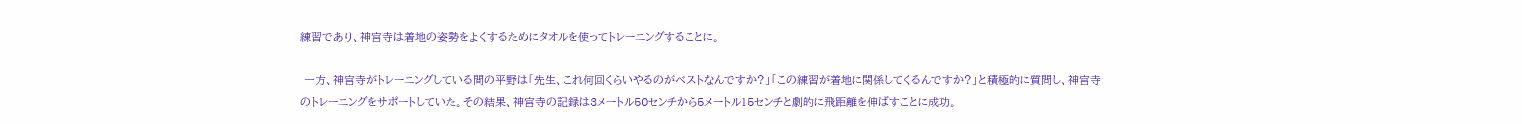練習であり、神宮寺は着地の姿勢をよくするためにタオルを使ってトレーニングすることに。

 一方、神宮寺がトレーニングしている間の平野は「先生、これ何回くらいやるのがベストなんですか?」「この練習が着地に関係してくるんですか?」と積極的に質問し、神宮寺のトレーニングをサポートしていた。その結果、神宮寺の記録は3メートル50センチから5メートル15センチと劇的に飛距離を伸ばすことに成功。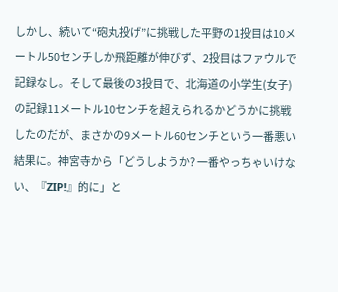しかし、続いて“砲丸投げ”に挑戦した平野の1投目は10メートル50センチしか飛距離が伸びず、2投目はファウルで記録なし。そして最後の3投目で、北海道の小学生(女子)の記録11メートル10センチを超えられるかどうかに挑戦したのだが、まさかの9メートル60センチという一番悪い結果に。神宮寺から「どうしようか? 一番やっちゃいけない、『ZIP!』的に」と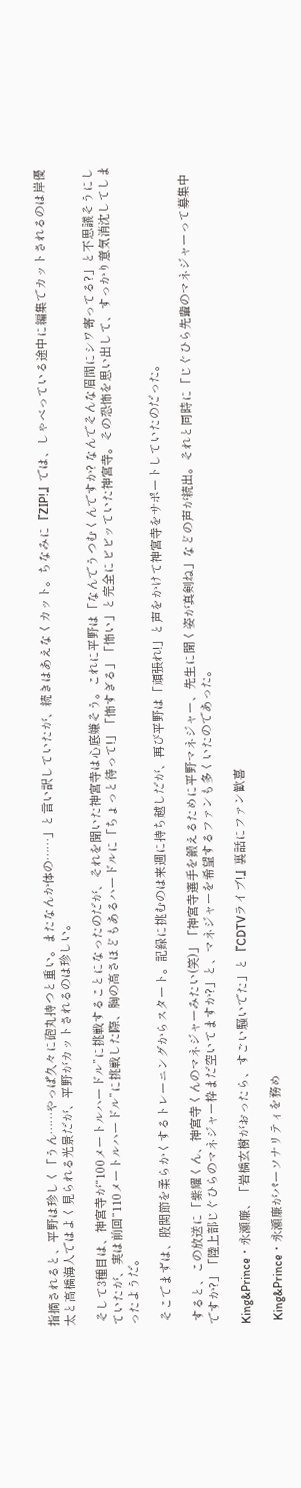指摘されると、平野は珍しく「うん……やっぱ久々に砲丸持つと重い。またなんか体の……」と言い訳していたが、続きはあえなくカット。ちなみに『ZIP!』では、しゃべっている途中に編集でカットされるのは岸優太と高橋海人ではよく見られる光景だが、平野がカットされるのは珍しい。

 そして3種目は、神宮寺が“100メートルハードル”に挑戦することになったのだが、それを聞いた神宮寺は心底嫌そう。これに平野は「なんでうつむくんですか? なんでそんな眉間にシワ寄ってる?」と不思議そうにしていたが、実は前回“110メートルハードル”に挑戦した際、胸の高さほどもあるハードルに「ちょっと待って!」「怖すぎる」「怖い」と完全にビビッていた神宮寺。その恐怖を思い出して、すっかり意気消沈してしまったようだ。

 そこでまずは、股関節を柔らかくするトレーニングからスタート。記録に挑むのは来週に持ち越しだが、再び平野は「頑張れ!」と声をかけて神宮寺をサポートしていたのだった。

 すると、この放送に「紫耀くん、神宮寺くんのマネジャーみたい(笑)」「神宮寺選手を鍛えるために平野マネジャー、先生に聞く姿が真剣ね」などの声が続出。それと同時に「じぐひら先輩のマネジャーって募集中ですか?」「陸上部じぐひらのマネジャー枠まだ空いてますか?」と、マネジャーを希望するファンも多くいたのであった。

King&Prince・永瀬廉、「岩橋玄樹がおったら、すごい騒いでた」と『CDTVライブ!』裏話にファン歓喜

 King&Prince・永瀬廉がパーソナリティを務め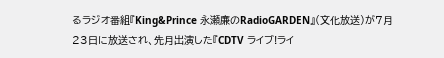るラジオ番組『King&Prince 永瀬廉のRadioGARDEN』(文化放送)が7月23日に放送され、先月出演した『CDTV ライブ!ライ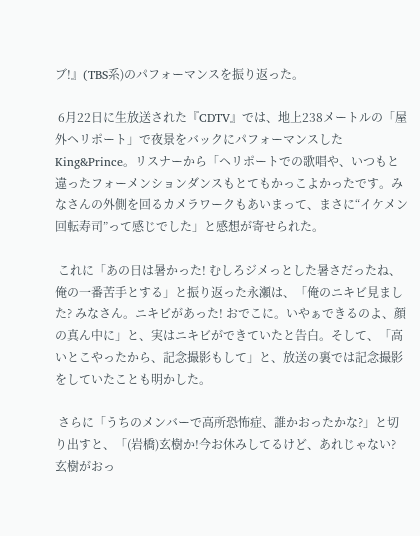ブ!』(TBS系)のパフォーマンスを振り返った。

 6月22日に生放送された『CDTV』では、地上238メートルの「屋外ヘリポート」で夜景をバックにパフォーマンスしたKing&Prince。リスナーから「ヘリポートでの歌唱や、いつもと違ったフォーメンションダンスもとてもかっこよかったです。みなさんの外側を回るカメラワークもあいまって、まさに“イケメン回転寿司”って感じでした」と感想が寄せられた。

 これに「あの日は暑かった! むしろジメっとした暑さだったね、俺の一番苦手とする」と振り返った永瀬は、「俺のニキビ見ました? みなさん。ニキビがあった! おでこに。いやぁできるのよ、顔の真ん中に」と、実はニキビができていたと告白。そして、「高いとこやったから、記念撮影もして」と、放送の裏では記念撮影をしていたことも明かした。

 さらに「うちのメンバーで高所恐怖症、誰かおったかな?」と切り出すと、「(岩橋)玄樹か!今お休みしてるけど、あれじゃない? 玄樹がおっ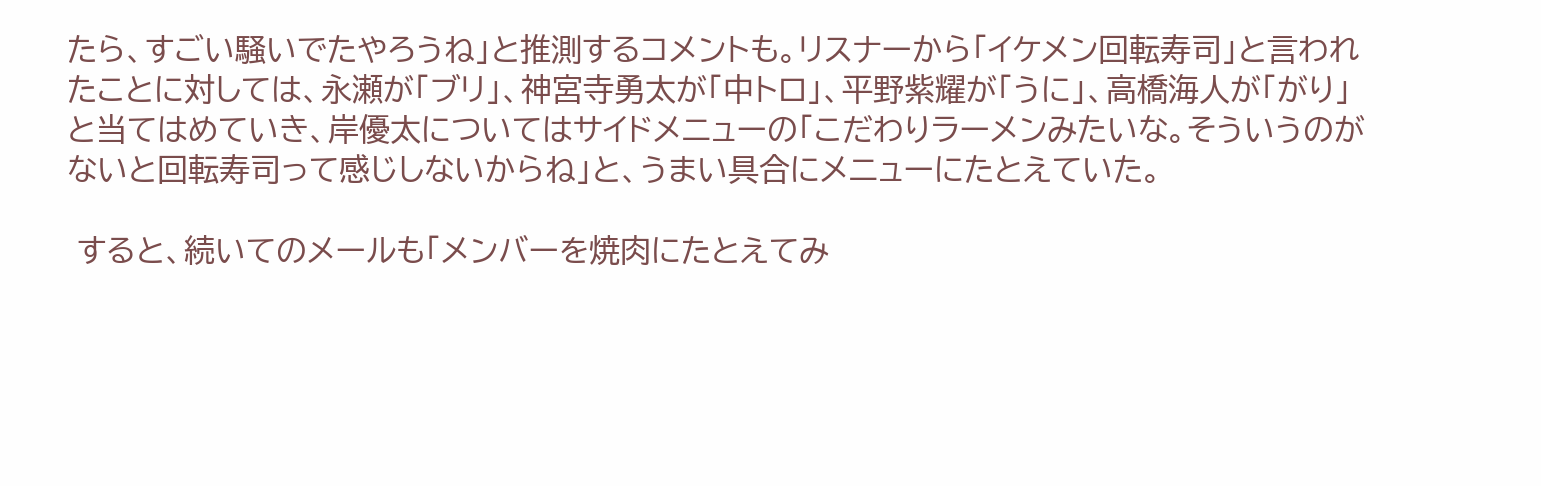たら、すごい騒いでたやろうね」と推測するコメントも。リスナーから「イケメン回転寿司」と言われたことに対しては、永瀬が「ブリ」、神宮寺勇太が「中トロ」、平野紫耀が「うに」、高橋海人が「がり」と当てはめていき、岸優太についてはサイドメニューの「こだわりラーメンみたいな。そういうのがないと回転寿司って感じしないからね」と、うまい具合にメニューにたとえていた。

 すると、続いてのメールも「メンバーを焼肉にたとえてみ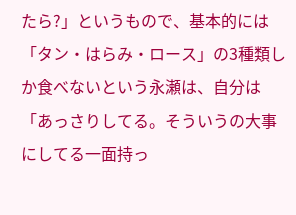たら?」というもので、基本的には「タン・はらみ・ロース」の3種類しか食べないという永瀬は、自分は「あっさりしてる。そういうの大事にしてる一面持っ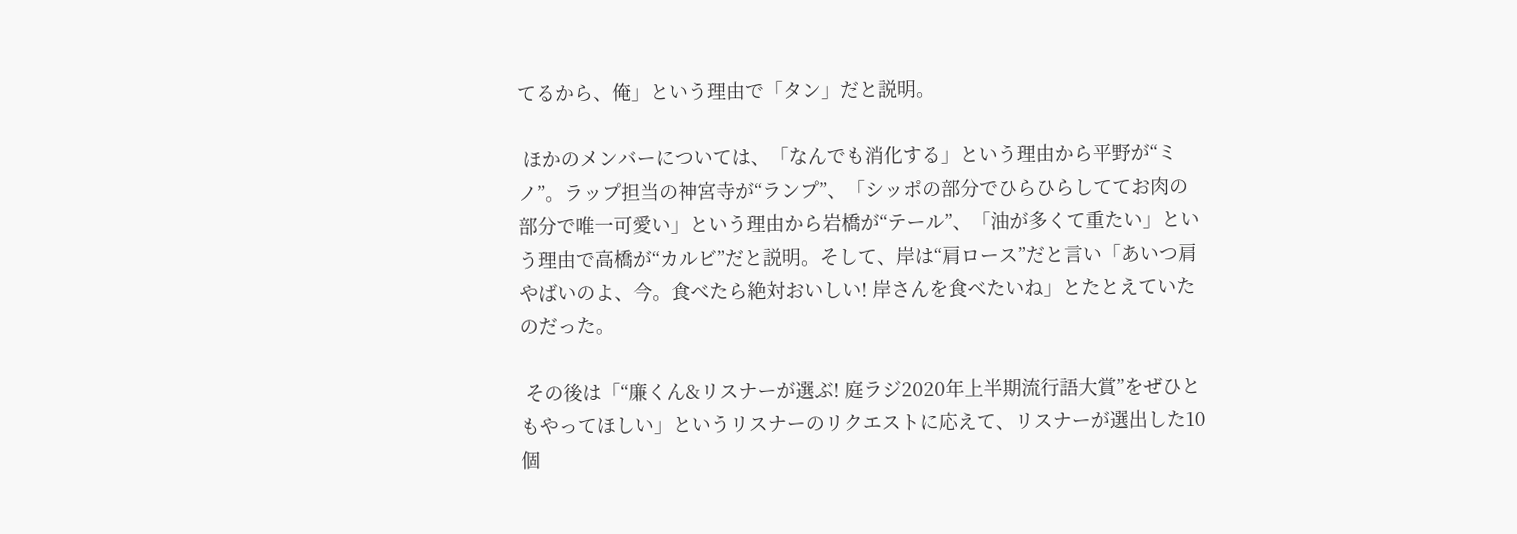てるから、俺」という理由で「タン」だと説明。

 ほかのメンバーについては、「なんでも消化する」という理由から平野が“ミノ”。ラップ担当の神宮寺が“ランプ”、「シッポの部分でひらひらしててお肉の部分で唯一可愛い」という理由から岩橋が“テール”、「油が多くて重たい」という理由で高橋が“カルビ”だと説明。そして、岸は“肩ロース”だと言い「あいつ肩やばいのよ、今。食べたら絶対おいしい! 岸さんを食べたいね」とたとえていたのだった。

 その後は「“廉くん&リスナーが選ぶ! 庭ラジ2020年上半期流行語大賞”をぜひともやってほしい」というリスナーのリクエストに応えて、リスナーが選出した10個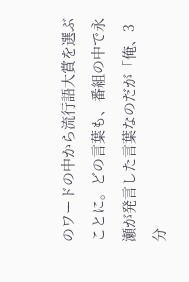のワードの中から流行語大賞を選ぶことに。どの言葉も、番組の中で永瀬が発言した言葉なのだが「俺、3分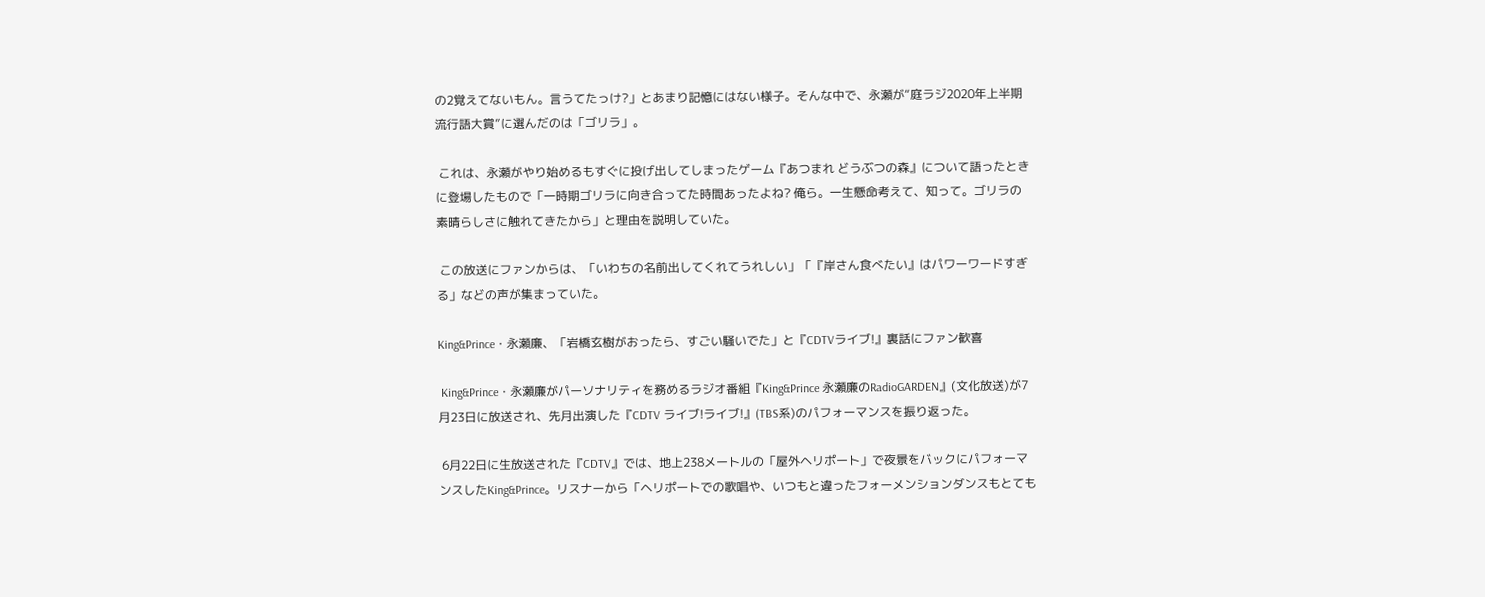の2覚えてないもん。言うてたっけ?」とあまり記憶にはない様子。そんな中で、永瀬が“庭ラジ2020年上半期流行語大賞”に選んだのは「ゴリラ」。

 これは、永瀬がやり始めるもすぐに投げ出してしまったゲーム『あつまれ どうぶつの森』について語ったときに登場したもので「一時期ゴリラに向き合ってた時間あったよね? 俺ら。一生懸命考えて、知って。ゴリラの素晴らしさに触れてきたから」と理由を説明していた。

 この放送にファンからは、「いわちの名前出してくれてうれしい」「『岸さん食べたい』はパワーワードすぎる」などの声が集まっていた。

King&Prince・永瀬廉、「岩橋玄樹がおったら、すごい騒いでた」と『CDTVライブ!』裏話にファン歓喜

 King&Prince・永瀬廉がパーソナリティを務めるラジオ番組『King&Prince 永瀬廉のRadioGARDEN』(文化放送)が7月23日に放送され、先月出演した『CDTV ライブ!ライブ!』(TBS系)のパフォーマンスを振り返った。

 6月22日に生放送された『CDTV』では、地上238メートルの「屋外ヘリポート」で夜景をバックにパフォーマンスしたKing&Prince。リスナーから「ヘリポートでの歌唱や、いつもと違ったフォーメンションダンスもとても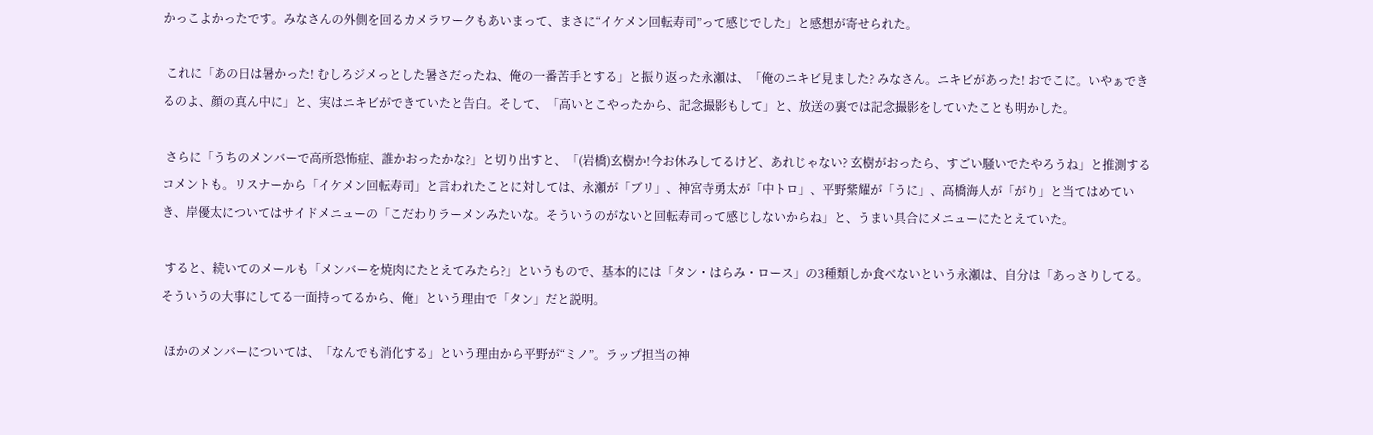かっこよかったです。みなさんの外側を回るカメラワークもあいまって、まさに“イケメン回転寿司”って感じでした」と感想が寄せられた。

 これに「あの日は暑かった! むしろジメっとした暑さだったね、俺の一番苦手とする」と振り返った永瀬は、「俺のニキビ見ました? みなさん。ニキビがあった! おでこに。いやぁできるのよ、顔の真ん中に」と、実はニキビができていたと告白。そして、「高いとこやったから、記念撮影もして」と、放送の裏では記念撮影をしていたことも明かした。

 さらに「うちのメンバーで高所恐怖症、誰かおったかな?」と切り出すと、「(岩橋)玄樹か!今お休みしてるけど、あれじゃない? 玄樹がおったら、すごい騒いでたやろうね」と推測するコメントも。リスナーから「イケメン回転寿司」と言われたことに対しては、永瀬が「ブリ」、神宮寺勇太が「中トロ」、平野紫耀が「うに」、高橋海人が「がり」と当てはめていき、岸優太についてはサイドメニューの「こだわりラーメンみたいな。そういうのがないと回転寿司って感じしないからね」と、うまい具合にメニューにたとえていた。

 すると、続いてのメールも「メンバーを焼肉にたとえてみたら?」というもので、基本的には「タン・はらみ・ロース」の3種類しか食べないという永瀬は、自分は「あっさりしてる。そういうの大事にしてる一面持ってるから、俺」という理由で「タン」だと説明。

 ほかのメンバーについては、「なんでも消化する」という理由から平野が“ミノ”。ラップ担当の神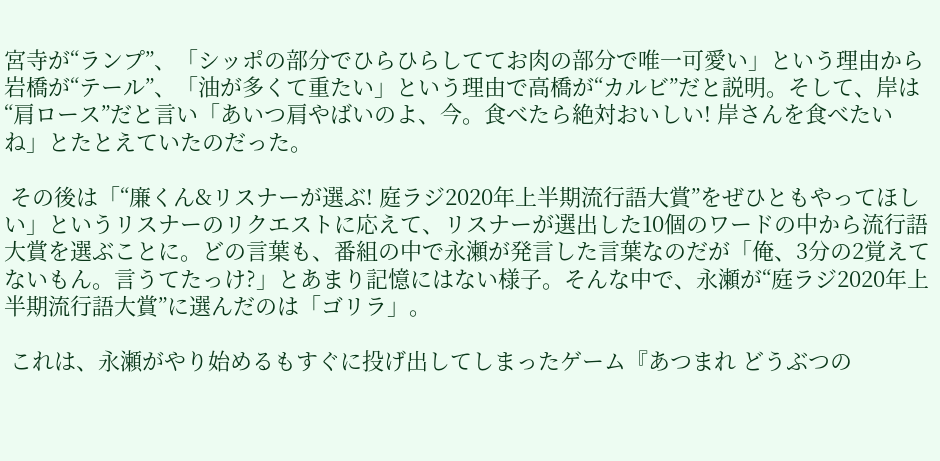宮寺が“ランプ”、「シッポの部分でひらひらしててお肉の部分で唯一可愛い」という理由から岩橋が“テール”、「油が多くて重たい」という理由で高橋が“カルビ”だと説明。そして、岸は“肩ロース”だと言い「あいつ肩やばいのよ、今。食べたら絶対おいしい! 岸さんを食べたいね」とたとえていたのだった。

 その後は「“廉くん&リスナーが選ぶ! 庭ラジ2020年上半期流行語大賞”をぜひともやってほしい」というリスナーのリクエストに応えて、リスナーが選出した10個のワードの中から流行語大賞を選ぶことに。どの言葉も、番組の中で永瀬が発言した言葉なのだが「俺、3分の2覚えてないもん。言うてたっけ?」とあまり記憶にはない様子。そんな中で、永瀬が“庭ラジ2020年上半期流行語大賞”に選んだのは「ゴリラ」。

 これは、永瀬がやり始めるもすぐに投げ出してしまったゲーム『あつまれ どうぶつの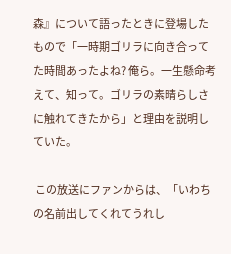森』について語ったときに登場したもので「一時期ゴリラに向き合ってた時間あったよね? 俺ら。一生懸命考えて、知って。ゴリラの素晴らしさに触れてきたから」と理由を説明していた。

 この放送にファンからは、「いわちの名前出してくれてうれし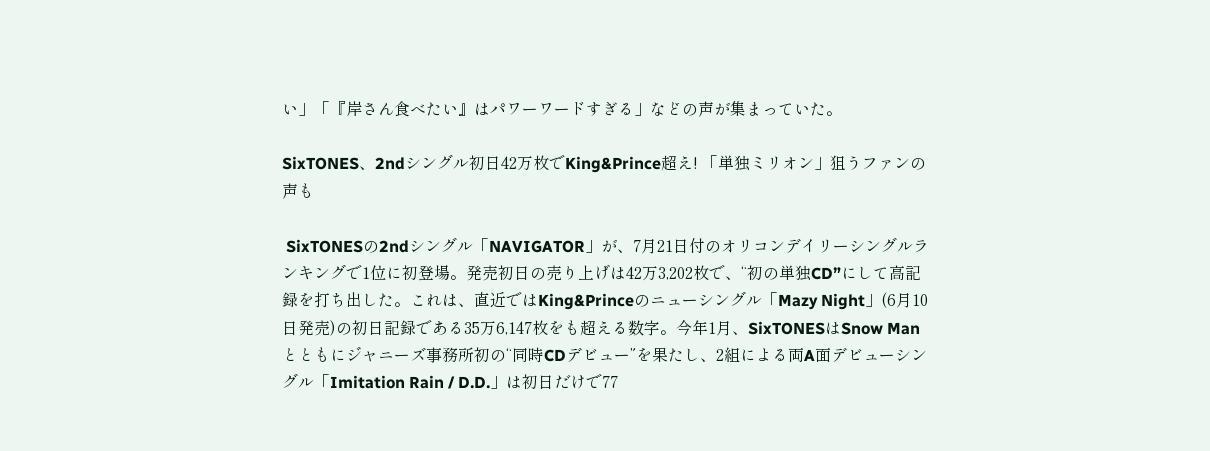い」「『岸さん食べたい』はパワーワードすぎる」などの声が集まっていた。

SixTONES、2ndシングル初日42万枚でKing&Prince超え! 「単独ミリオン」狙うファンの声も

 SixTONESの2ndシングル「NAVIGATOR」が、7月21日付のオリコンデイリーシングルランキングで1位に初登場。発売初日の売り上げは42万3,202枚で、“初の単独CD”にして高記録を打ち出した。これは、直近ではKing&Princeのニューシングル「Mazy Night」(6月10日発売)の初日記録である35万6,147枚をも超える数字。今年1月、SixTONESはSnow Manとともにジャニーズ事務所初の“同時CDデビュー”を果たし、2組による両A面デビューシングル「Imitation Rain / D.D.」は初日だけで77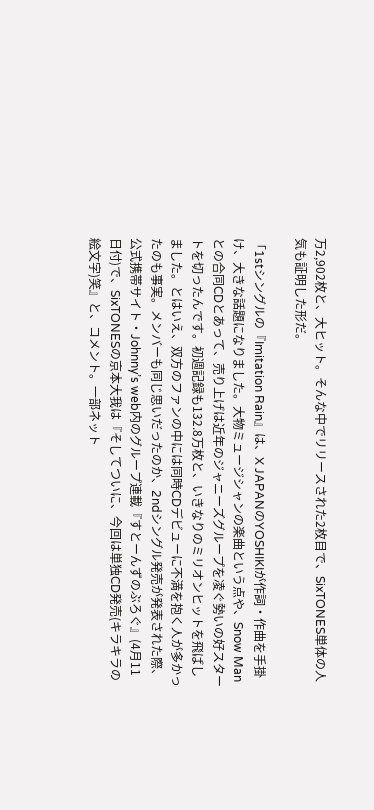万2,902枚と、大ヒット。そんな中でリリースされた2枚目で、SixTONES単体の人気も証明した形だ。

「1stシングルの『Imitation Rain』は、X JAPANのYOSHIKIが作詞・作曲を手掛け、大きな話題になりました。大物ミュージシャンの楽曲という点や、Snow Manとの合同CDとあって、売り上げは近年のジャニーズグループを凌ぐ勢いの好スタートを切ったんです。初週記録も132.8万枚と、いきなりのミリオンヒットを飛ばしました。とはいえ、双方のファンの中には同時CDデビューに不満を抱く人が多かったのも事実。メンバーも同じ思いだったのか、2ndシングル発売が発表された際、公式携帯サイト・Johnny’s web内のグループ連載『すとーんずのぶろぐ』(4月11日付)で、SixTONESの京本大我は『そしてついに、今回は単独CD発売(キラキラの絵文字)笑』と、コメント。一部ネット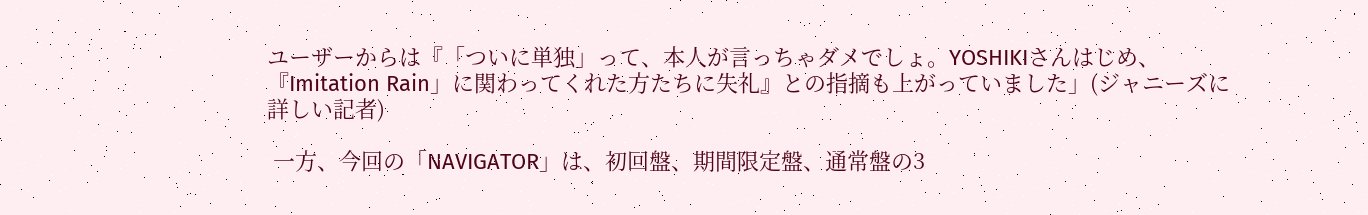ユーザーからは『「ついに単独」って、本人が言っちゃダメでしょ。YOSHIKIさんはじめ、『Imitation Rain」に関わってくれた方たちに失礼』との指摘も上がっていました」(ジャニーズに詳しい記者)

 一方、今回の「NAVIGATOR」は、初回盤、期間限定盤、通常盤の3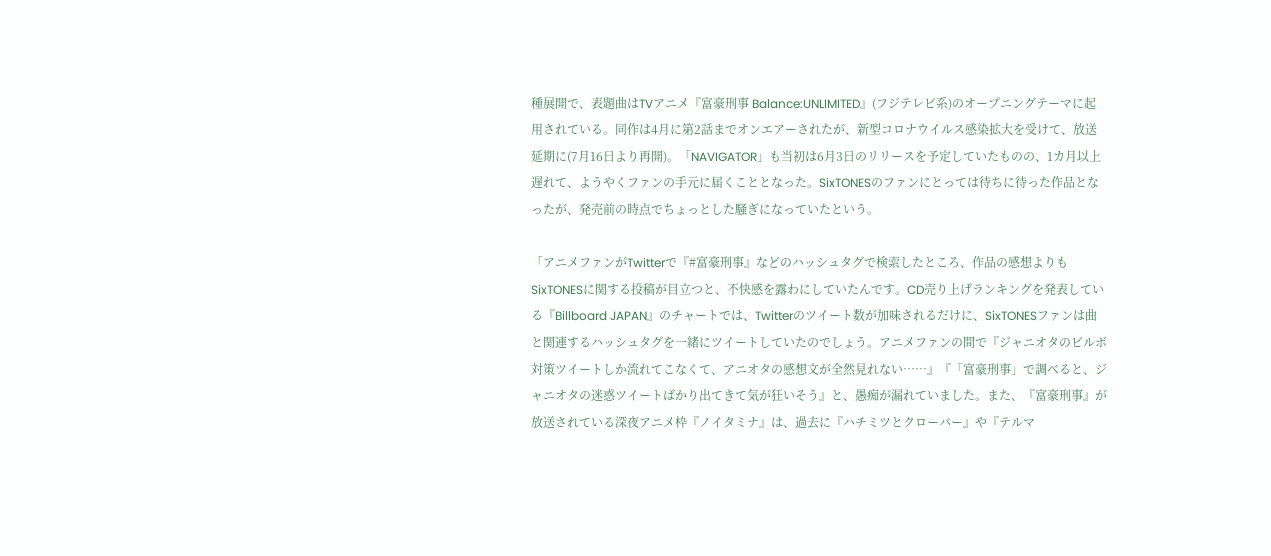種展開で、表題曲はTVアニメ『富豪刑事 Balance:UNLIMITED』(フジテレビ系)のオープニングテーマに起用されている。同作は4月に第2話までオンエアーされたが、新型コロナウイルス感染拡大を受けて、放送延期に(7月16日より再開)。「NAVIGATOR」も当初は6月3日のリリースを予定していたものの、1カ月以上遅れて、ようやくファンの手元に届くこととなった。SixTONESのファンにとっては待ちに待った作品となったが、発売前の時点でちょっとした騒ぎになっていたという。

「アニメファンがTwitterで『#富豪刑事』などのハッシュタグで検索したところ、作品の感想よりもSixTONESに関する投稿が目立つと、不快感を露わにしていたんです。CD売り上げランキングを発表している『Billboard JAPAN』のチャートでは、Twitterのツイート数が加味されるだけに、SixTONESファンは曲と関連するハッシュタグを一緒にツイートしていたのでしょう。アニメファンの間で『ジャニオタのビルボ対策ツイートしか流れてこなくて、アニオタの感想文が全然見れない……』『「富豪刑事」で調べると、ジャニオタの迷惑ツイートばかり出てきて気が狂いそう』と、愚痴が漏れていました。また、『富豪刑事』が放送されている深夜アニメ枠『ノイタミナ』は、過去に『ハチミツとクローバー』や『テルマ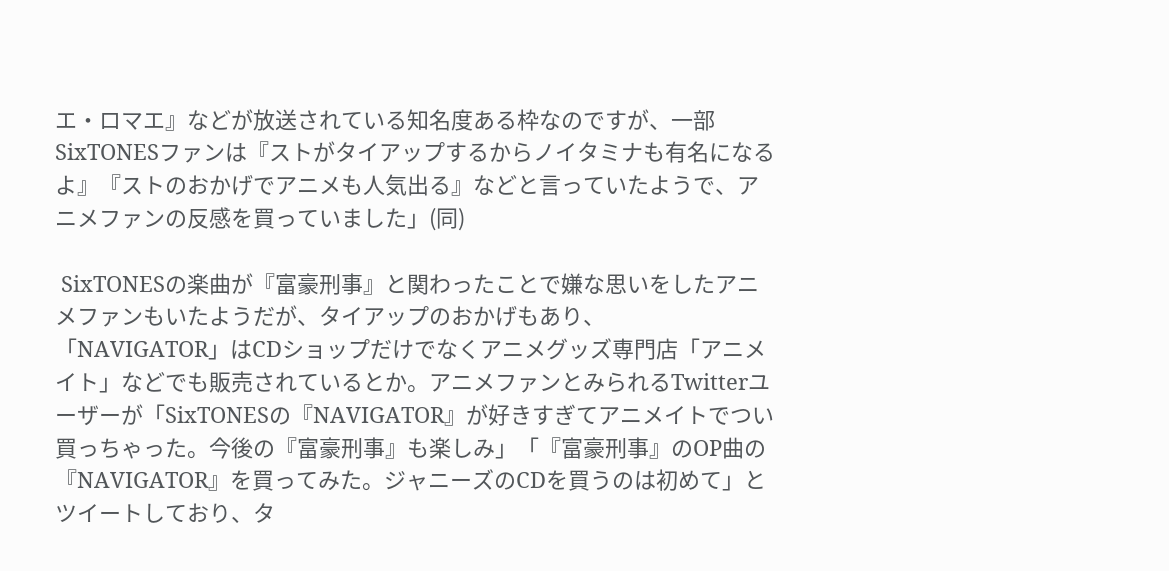エ・ロマエ』などが放送されている知名度ある枠なのですが、一部SixTONESファンは『ストがタイアップするからノイタミナも有名になるよ』『ストのおかげでアニメも人気出る』などと言っていたようで、アニメファンの反感を買っていました」(同)

 SixTONESの楽曲が『富豪刑事』と関わったことで嫌な思いをしたアニメファンもいたようだが、タイアップのおかげもあり、「NAVIGATOR」はCDショップだけでなくアニメグッズ専門店「アニメイト」などでも販売されているとか。アニメファンとみられるTwitterユーザーが「SixTONESの『NAVIGATOR』が好きすぎてアニメイトでつい買っちゃった。今後の『富豪刑事』も楽しみ」「『富豪刑事』のOP曲の『NAVIGATOR』を買ってみた。ジャニーズのCDを買うのは初めて」とツイートしており、タ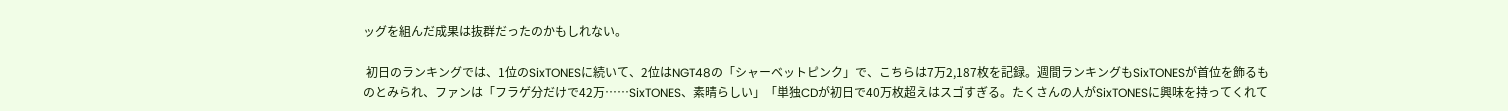ッグを組んだ成果は抜群だったのかもしれない。

 初日のランキングでは、1位のSixTONESに続いて、2位はNGT48の「シャーベットピンク」で、こちらは7万2,187枚を記録。週間ランキングもSixTONESが首位を飾るものとみられ、ファンは「フラゲ分だけで42万……SixTONES、素晴らしい」「単独CDが初日で40万枚超えはスゴすぎる。たくさんの人がSixTONESに興味を持ってくれて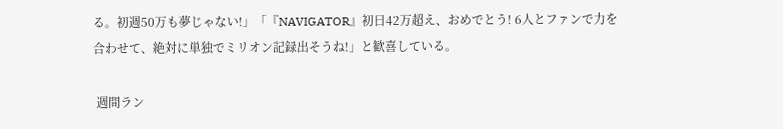る。初週50万も夢じゃない!」「『NAVIGATOR』初日42万超え、おめでとう! 6人とファンで力を合わせて、絶対に単独でミリオン記録出そうね!」と歓喜している。

 週間ラン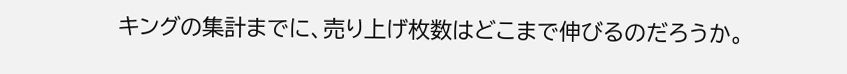キングの集計までに、売り上げ枚数はどこまで伸びるのだろうか。